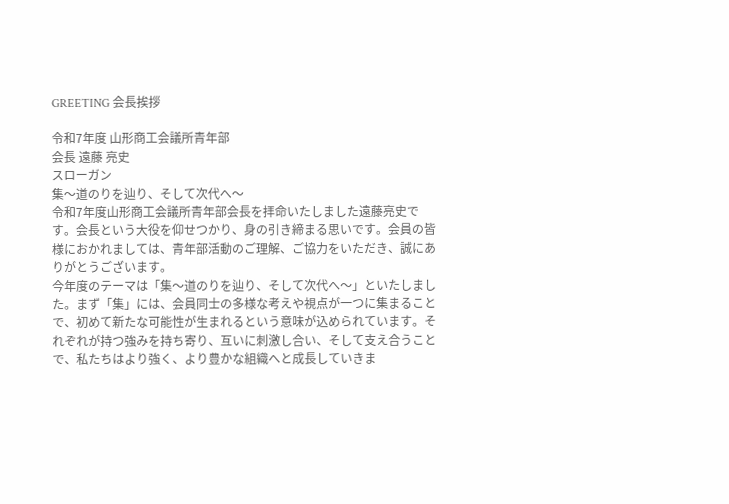GREETING 会長挨拶

令和7年度 山形商工会議所青年部
会長 遠藤 亮史
スローガン
集〜道のりを辿り、そして次代へ〜
令和7年度山形商工会議所青年部会長を拝命いたしました遠藤亮史です。会長という大役を仰せつかり、身の引き締まる思いです。会員の皆様におかれましては、青年部活動のご理解、ご協力をいただき、誠にありがとうございます。
今年度のテーマは「集〜道のりを辿り、そして次代へ〜」といたしました。まず「集」には、会員同士の多様な考えや視点が一つに集まることで、初めて新たな可能性が生まれるという意味が込められています。それぞれが持つ強みを持ち寄り、互いに刺激し合い、そして支え合うことで、私たちはより強く、より豊かな組織へと成長していきま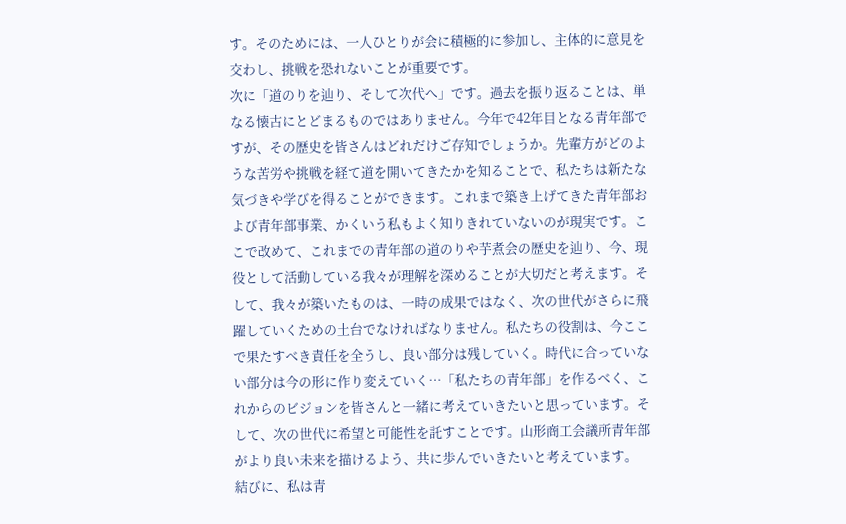す。そのためには、一人ひとりが会に積極的に参加し、主体的に意見を交わし、挑戦を恐れないことが重要です。
次に「道のりを辿り、そして次代へ」です。過去を振り返ることは、単なる懐古にとどまるものではありません。今年で42年目となる青年部ですが、その歴史を皆さんはどれだけご存知でしょうか。先輩方がどのような苦労や挑戦を経て道を開いてきたかを知ることで、私たちは新たな気づきや学びを得ることができます。これまで築き上げてきた青年部および青年部事業、かくいう私もよく知りきれていないのが現実です。ここで改めて、これまでの青年部の道のりや芋煮会の歴史を辿り、今、現役として活動している我々が理解を深めることが大切だと考えます。そして、我々が築いたものは、一時の成果ではなく、次の世代がさらに飛躍していくための土台でなければなりません。私たちの役割は、今ここで果たすべき責任を全うし、良い部分は残していく。時代に合っていない部分は今の形に作り変えていく…「私たちの青年部」を作るべく、これからのビジョンを皆さんと一緒に考えていきたいと思っています。そして、次の世代に希望と可能性を託すことです。山形商工会議所青年部がより良い未来を描けるよう、共に歩んでいきたいと考えています。
結びに、私は青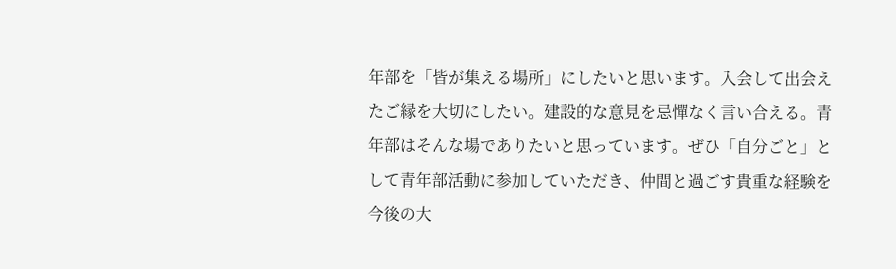年部を「皆が集える場所」にしたいと思います。入会して出会えたご縁を大切にしたい。建設的な意見を忌憚なく言い合える。青年部はそんな場でありたいと思っています。ぜひ「自分ごと」として青年部活動に参加していただき、仲間と過ごす貴重な経験を今後の大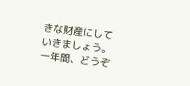きな財産にしていきましょう。
一年間、どうぞ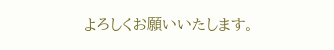よろしくお願いいたします。